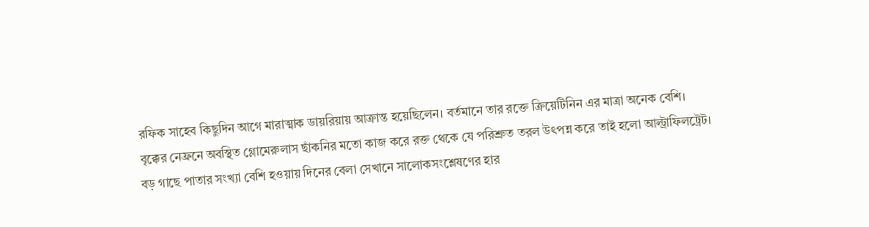রফিক সাহেব কিছুদিন আগে মারাত্মাক ডায়রিয়ায় আক্রান্ত হয়েছিলেন। বর্তমানে তার রক্তে ক্রিয়েটিনিন এর মাত্রা অনেক বেশি।
বৃক্কের নেফ্রনে অবস্থিত গ্লোমেরুলাস ছাঁকনির মতো কাজ করে রক্ত থেকে যে পরিশ্রুত তরল উৎপন্ন করে তাই হলো আল্ট্রাফিলট্রেট।
বড় গাছে পাতার সংখ্যা বেশি হওয়ায় দিনের বেলা সেখানে সালোকসংশ্লেষণের হার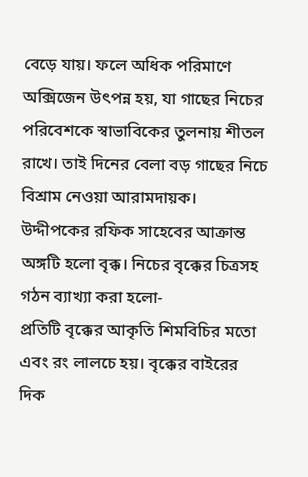বেড়ে যায়। ফলে অধিক পরিমাণে অক্সিজেন উৎপন্ন হয়, যা গাছের নিচের পরিবেশকে স্বাভাবিকের তুলনায় শীতল রাখে। তাই দিনের বেলা বড় গাছের নিচে বিশ্রাম নেওয়া আরামদায়ক।
উদ্দীপকের রফিক সাহেবের আক্রান্ত অঙ্গটি হলো বৃক্ক। নিচের বৃক্কের চিত্রসহ গঠন ব্যাখ্যা করা হলো-
প্রতিটি বৃক্কের আকৃতি শিমবিচির মতো এবং রং লালচে হয়। বৃক্কের বাইরের দিক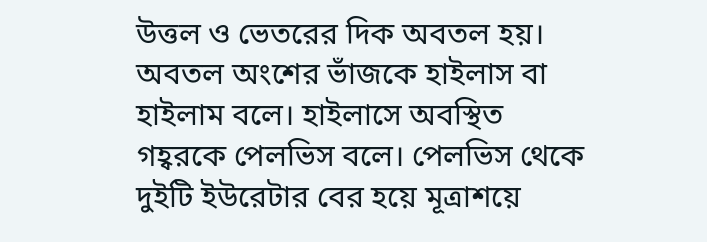উত্তল ও ভেতরের দিক অবতল হয়। অবতল অংশের ভাঁজকে হাইলাস বা হাইলাম বলে। হাইলাসে অবস্থিত গহ্বরকে পেলভিস বলে। পেলভিস থেকে দুইটি ইউরেটার বের হয়ে মূত্রাশয়ে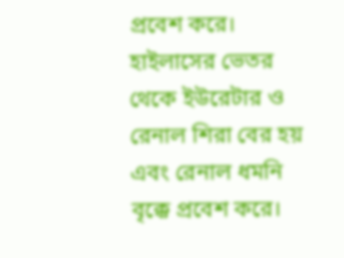প্রবেশ করে। হাইলাসের ভেতর থেকে ইউরেটার ও রেনাল শিরা বের হয় এবং রেনাল ধমনি বৃক্কে প্রবেশ করে।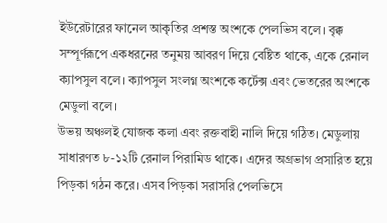ইউরেটারের ফানেল আকৃতির প্রশস্ত অংশকে পেলভিস বলে। বৃক্ক সম্পূর্ণরূপে একধরনের তনুময় আবরণ দিয়ে বেষ্টিত থাকে, একে রেনাল ক্যাপসুল বলে। ক্যাপসুল সংলগ্ন অংশকে কর্টেক্স এবং ভেতরের অংশকে মেডুলা বলে।
উভয় অঞ্চলই যোজক কলা এবং রক্তবাহী নালি দিয়ে গঠিত। মেডুলায় সাধারণত ৮-১২টি রেনাল পিরামিড থাকে। এদের অগ্রভাগ প্রসারিত হয়ে পিড়কা গঠন করে। এসব পিড়কা সরাসরি পেলভিসে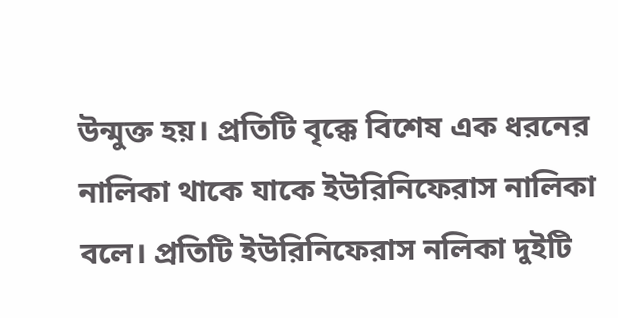উন্মুক্ত হয়। প্রতিটি বৃক্কে বিশেষ এক ধরনের নালিকা থাকে যাকে ইউরিনিফেরাস নালিকা বলে। প্রতিটি ইউরিনিফেরাস নলিকা দুইটি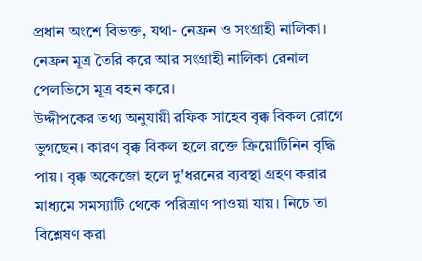প্রধান অংশে বিভক্ত, যথা- নেফ্রন ও সংগ্রাহী নালিকা। নেফ্রন মূত্র তৈরি করে আর সংগ্রাহী নালিকা রেনাল পেলভিসে মূত্র বহন করে।
উদ্দীপকের তথ্য অনুযায়ী রফিক সাহেব বৃক্ক বিকল রোগে ভুগছেন। কারণ বৃক্ক বিকল হলে রক্তে ক্রিয়োটিনিন বৃদ্ধি পায়। বৃক্ক অকেজো হলে দু'ধরনের ব্যবস্থা গ্রহণ করার মাধ্যমে সমস্যাটি থেকে পরিত্রাণ পাওয়া যায়। নিচে তা বিশ্লেষণ করা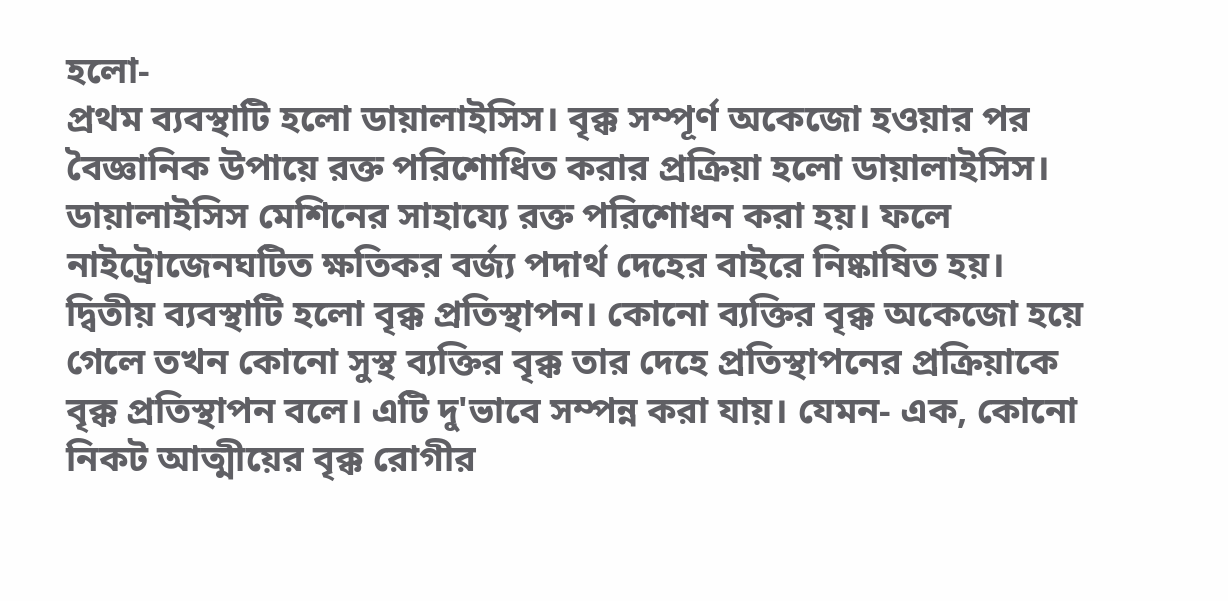হলো-
প্রথম ব্যবস্থাটি হলো ডায়ালাইসিস। বৃক্ক সম্পূর্ণ অকেজো হওয়ার পর বৈজ্ঞানিক উপায়ে রক্ত পরিশোধিত করার প্রক্রিয়া হলো ডায়ালাইসিস। ডায়ালাইসিস মেশিনের সাহায্যে রক্ত পরিশোধন করা হয়। ফলে নাইট্রোজেনঘটিত ক্ষতিকর বর্জ্য পদার্থ দেহের বাইরে নিষ্কাষিত হয়। দ্বিতীয় ব্যবস্থাটি হলো বৃক্ক প্রতিস্থাপন। কোনো ব্যক্তির বৃক্ক অকেজো হয়ে গেলে তখন কোনো সুস্থ ব্যক্তির বৃক্ক তার দেহে প্রতিস্থাপনের প্রক্রিয়াকে বৃক্ক প্রতিস্থাপন বলে। এটি দু'ভাবে সম্পন্ন করা যায়। যেমন- এক, কোনো নিকট আত্মীয়ের বৃক্ক রোগীর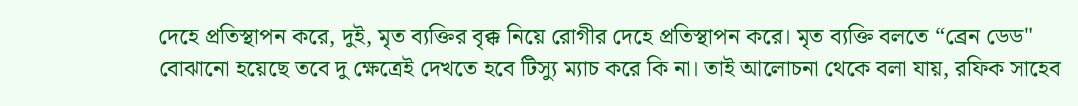দেহে প্রতিস্থাপন করে, দুই, মৃত ব্যক্তির বৃক্ক নিয়ে রোগীর দেহে প্রতিস্থাপন করে। মৃত ব্যক্তি বলতে “ব্রেন ডেড" বোঝানো হয়েছে তবে দু ক্ষেত্রেই দেখতে হবে টিস্যু ম্যাচ করে কি না। তাই আলোচনা থেকে বলা যায়, রফিক সাহেব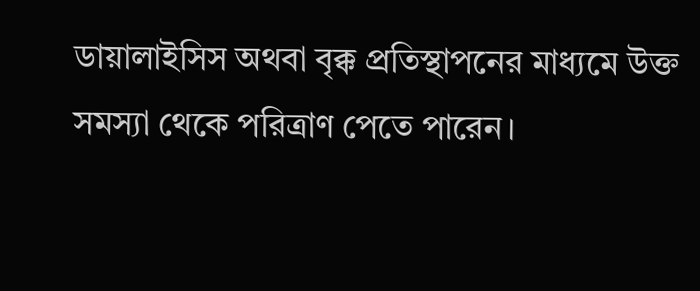ডায়ালাইসিস অথবা বৃক্ক প্রতিস্থাপনের মাধ্যমে উক্ত সমস্যা থেকে পরিত্রাণ পেতে পারেন।